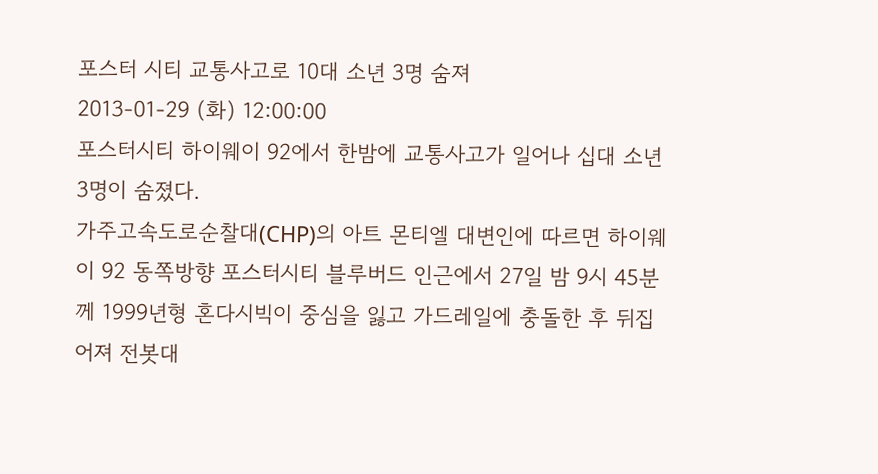포스터 시티 교통사고로 10대 소년 3명 숨져
2013-01-29 (화) 12:00:00
포스터시티 하이웨이 92에서 한밤에 교통사고가 일어나 십대 소년 3명이 숨졌다.
가주고속도로순찰대(CHP)의 아트 몬티엘 대변인에 따르면 하이웨이 92 동쪽방향 포스터시티 블루버드 인근에서 27일 밤 9시 45분께 1999년형 혼다시빅이 중심을 잃고 가드레일에 충돌한 후 뒤집어져 전봇대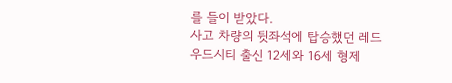를 들이 받았다.
사고 차량의 뒷좌석에 탑승했던 레드우드시티 출신 12세와 16세 형제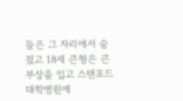들은 그 자리에서 숨졌고 18세 큰형은 큰 부상을 입고 스탠포드 대학병원에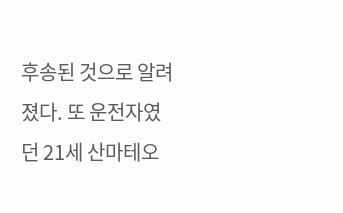후송된 것으로 알려졌다. 또 운전자였던 21세 산마테오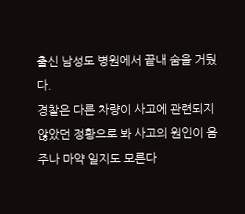출신 남성도 병원에서 끝내 숨을 거뒀다.
경찰은 다른 차량이 사고에 관련되지 않았던 정황으로 봐 사고의 원인이 음주나 마약 일지도 모른다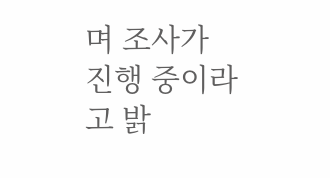며 조사가 진행 중이라고 밝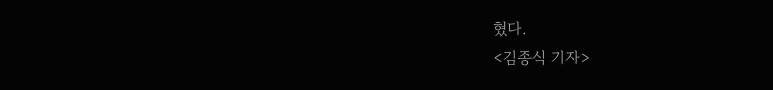혔다.
<김종식 기자>